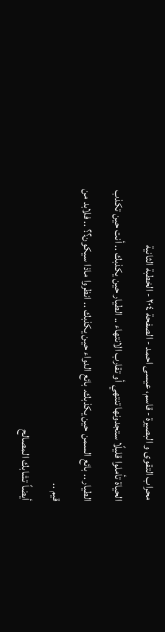محراب التقوى و البصيرة - قاسم، عيسى احمد - الصفحة ٢٠٤ - الخطبة الثانية
الحياة تأملوا قليلًا ستجدونها تنتهي أو تقارب الانتهاء .. الطيار حين يكذبك .. أنت حين تكذب الطيار .. بائع السمن حين يكذبك. بائع الدواء حين يكذبك .. انظروا ماذا سيكون؟؟ .. فلابد من قيم ..
أيضاً تشابك المصالح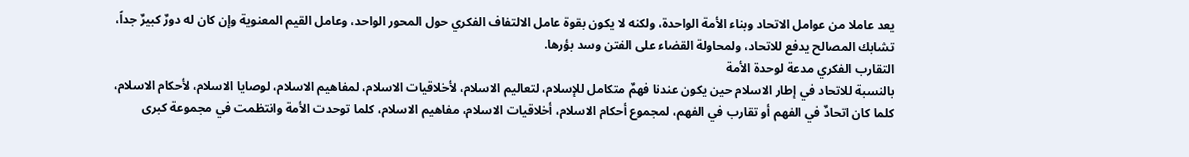يعد عاملا من عوامل الاتحاد وبناء الأمة الواحدة، ولكنه لا يكون بقوة عامل الالتفاف الفكري حول المحور الواحد، وعامل القيم المعنوية وإن كان له دورٌ كبيرٌ جداً، تشابك المصالح يدفع للاتحاد، ولمحاولة القضاء على الفتن وسد بؤرها.
التقارب الفكري مدعة لوحدة الأمة
بالنسبة للاتحاد في إطار الاسلام حين يكون عندنا فهمٌ متكامل للإسلام، لتعاليم الاسلام، لأخلاقيات الاسلام، لمفاهيم الاسلام، لوصايا الاسلام، لأحكام الاسلام، كلما كان اتحادٌ في الفهم أو تقارب في الفهم، لمجموع أحكام الاسلام، أخلاقيات الاسلام، مفاهيم الاسلام، كلما توحدت الأمة وانتظمت في مجموعة كبرى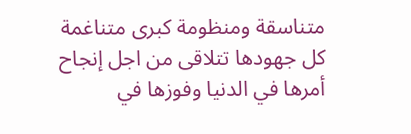متناسقة ومنظومة كبرى متناغمة كل جهودها تتلاقى من اجل إنجاح أمرها في الدنيا وفوزها في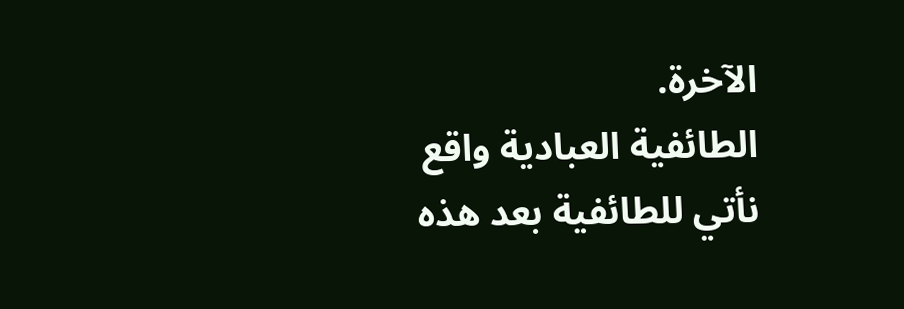الآخرة.
الطائفية العبادية واقع
نأتي للطائفية بعد هذه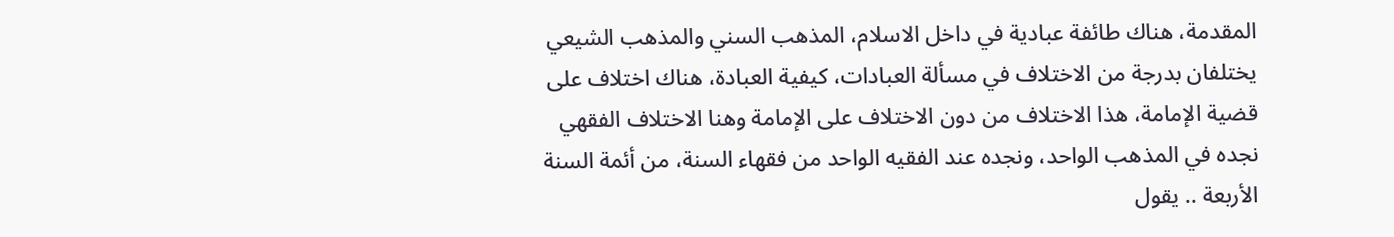المقدمة، هناك طائفة عبادية في داخل الاسلام، المذهب السني والمذهب الشيعي يختلفان بدرجة من الاختلاف في مسألة العبادات، كيفية العبادة، هناك اختلاف على قضية الإمامة، هذا الاختلاف من دون الاختلاف على الإمامة وهنا الاختلاف الفقهي نجده في المذهب الواحد، ونجده عند الفقيه الواحد من فقهاء السنة، من أئمة السنة الأربعة .. يقول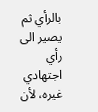بالرأي ثم يصير الى رأي اجتهادي غيره، لأن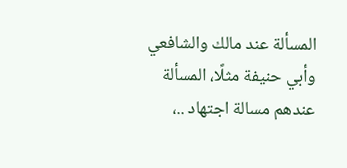المسألة عند مالك والشافعي وأبي حنيفة مثلًا، المسألة عندهم مسالة اجتهاد ..،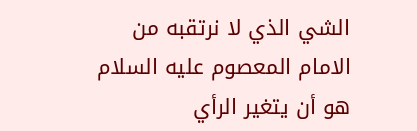الشي الذي لا نرتقبه من الامام المعصوم عليه السلام هو أن يتغير الرأي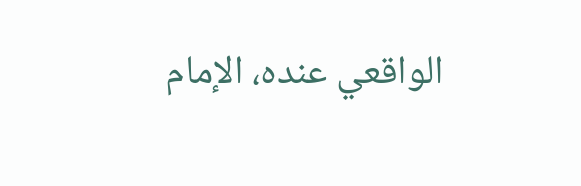الواقعي عنده، الإمام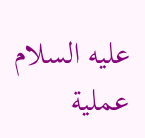عليه السلام عملية